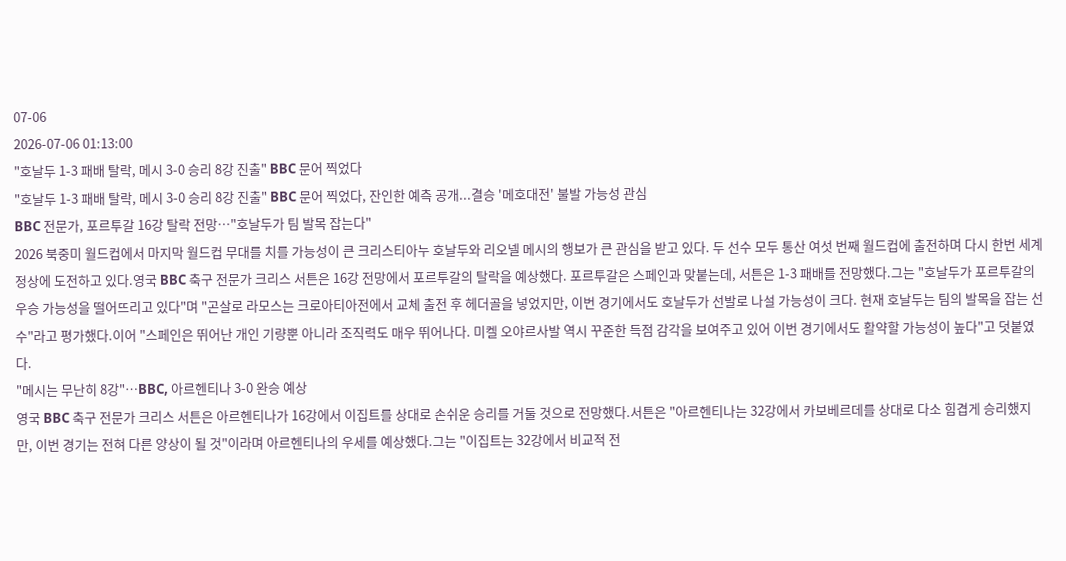07-06
2026-07-06 01:13:00
"호날두 1-3 패배 탈락, 메시 3-0 승리 8강 진출" BBC 문어 찍었다
"호날두 1-3 패배 탈락, 메시 3-0 승리 8강 진출" BBC 문어 찍었다, 잔인한 예측 공개...결승 '메호대전' 불발 가능성 관심
BBC 전문가, 포르투갈 16강 탈락 전망…"호날두가 팀 발목 잡는다"
2026 북중미 월드컵에서 마지막 월드컵 무대를 치를 가능성이 큰 크리스티아누 호날두와 리오넬 메시의 행보가 큰 관심을 받고 있다. 두 선수 모두 통산 여섯 번째 월드컵에 출전하며 다시 한번 세계 정상에 도전하고 있다.영국 BBC 축구 전문가 크리스 서튼은 16강 전망에서 포르투갈의 탈락을 예상했다. 포르투갈은 스페인과 맞붙는데, 서튼은 1-3 패배를 전망했다.그는 "호날두가 포르투갈의 우승 가능성을 떨어뜨리고 있다"며 "곤살로 라모스는 크로아티아전에서 교체 출전 후 헤더골을 넣었지만, 이번 경기에서도 호날두가 선발로 나설 가능성이 크다. 현재 호날두는 팀의 발목을 잡는 선수"라고 평가했다.이어 "스페인은 뛰어난 개인 기량뿐 아니라 조직력도 매우 뛰어나다. 미켈 오야르사발 역시 꾸준한 득점 감각을 보여주고 있어 이번 경기에서도 활약할 가능성이 높다"고 덧붙였다.
"메시는 무난히 8강"…BBC, 아르헨티나 3-0 완승 예상
영국 BBC 축구 전문가 크리스 서튼은 아르헨티나가 16강에서 이집트를 상대로 손쉬운 승리를 거둘 것으로 전망했다.서튼은 "아르헨티나는 32강에서 카보베르데를 상대로 다소 힘겹게 승리했지만, 이번 경기는 전혀 다른 양상이 될 것"이라며 아르헨티나의 우세를 예상했다.그는 "이집트는 32강에서 비교적 전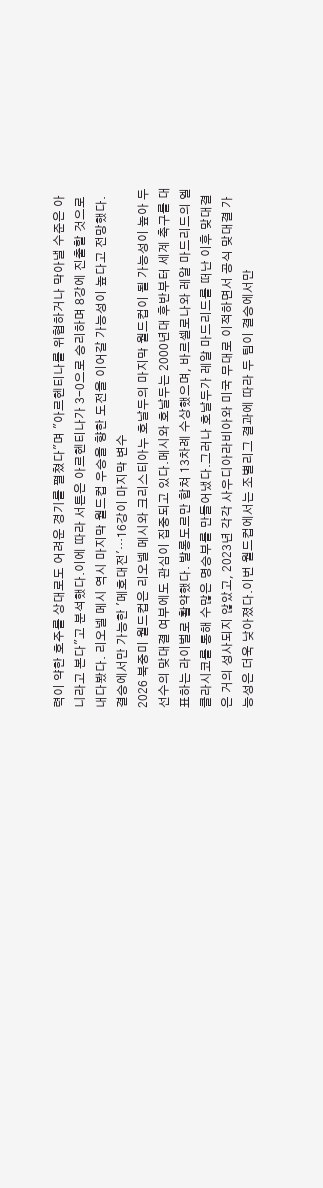력이 약한 호주를 상대로도 어려운 경기를 펼쳤다"며 "아르헨티나를 위협하거나 막아낼 수준은 아니라고 본다"고 분석했다.이에 따라 서튼은 아르헨티나가 3-0으로 승리하며 8강에 진출할 것으로 내다봤다. 리오넬 메시 역시 마지막 월드컵 우승을 향한 도전을 이어갈 가능성이 높다고 전망했다.
결승에서만 가능한 '메호대전'…16강이 마지막 변수
2026 북중미 월드컵은 리오넬 메시와 크리스티아누 호날두의 마지막 월드컵이 될 가능성이 높아 두 선수의 맞대결 여부에도 관심이 집중되고 있다.메시와 호날두는 2000년대 후반부터 세계 축구를 대표하는 라이벌로 활약했다. 발롱도르만 합쳐 13차례 수상했으며, 바르셀로나와 레알 마드리드의 엘클라시코를 통해 수많은 명승부를 만들어냈다.그러나 호날두가 레알 마드리드를 떠난 이후 맞대결은 거의 성사되지 않았고, 2023년 각각 사우디아라비아와 미국 무대로 이적하면서 공식 맞대결 가능성은 더욱 낮아졌다.이번 월드컵에서는 조별리그 결과에 따라 두 팀이 결승에서만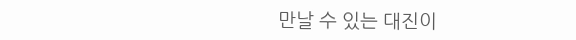만날 수 있는 대진이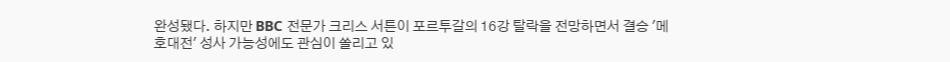완성됐다. 하지만 BBC 전문가 크리스 서튼이 포르투갈의 16강 탈락을 전망하면서 결승 '메호대전' 성사 가능성에도 관심이 쏠리고 있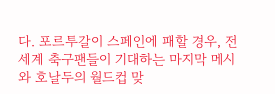다. 포르투갈이 스페인에 패할 경우, 전 세계 축구팬들이 기대하는 마지막 메시와 호날두의 월드컵 맞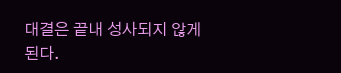대결은 끝내 성사되지 않게 된다.